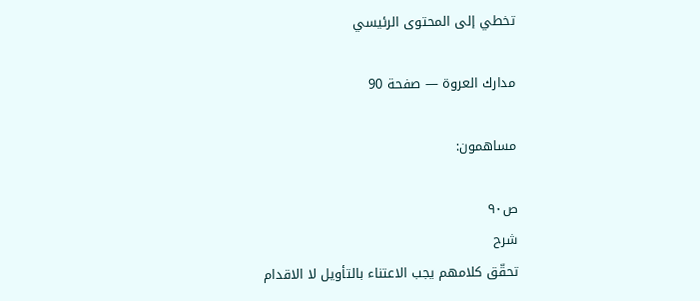تخطي إلى المحتوى الرئيسي

مدارك العروة — صفحة 90

مساهمون:

ص٩٠
شرح
تحقّق كلامهم يجب الاعتناء بالتأويل لا الاقدام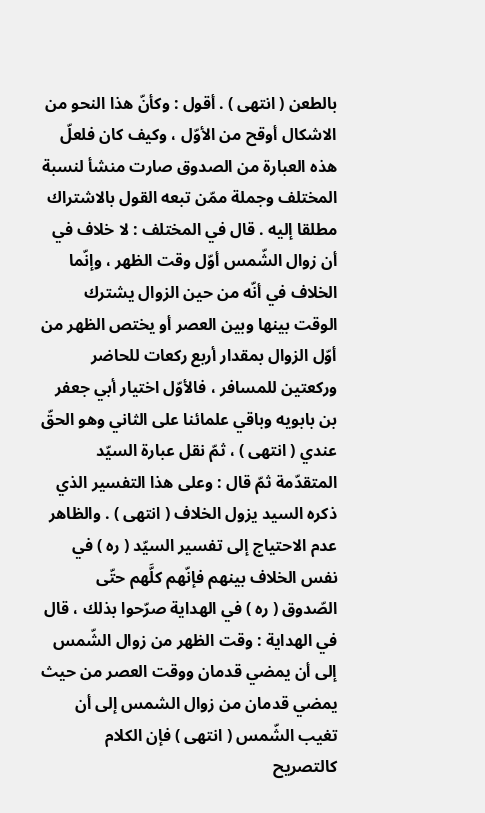بالطعن ( انتهى ) . أقول : وكأنّ هذا النحو من الاشكال أوقح من الأوّل ، وكيف كان فلعلّ هذه العبارة من الصدوق صارت منشأ لنسبة المختلف وجملة ممّن تبعه القول بالاشتراك مطلقا إليه . قال في المختلف : لا خلاف في أن زوال الشّمس أوّل وقت الظهر ، وإنّما الخلاف في أنّه من حين الزوال يشترك الوقت بينها وبين العصر أو يختص الظهر من أوّل الزوال بمقدار أربع ركعات للحاضر وركعتين للمسافر ، فالأوّل اختيار أبي جعفر بن بابويه وباقي علمائنا على الثاني وهو الحقّ عندي ( انتهى ) ، ثمّ نقل عبارة السيّد المتقدّمة ثمّ قال : وعلى هذا التفسير الذي ذكره السيد يزول الخلاف ( انتهى ) . والظاهر عدم الاحتياج إلى تفسير السيّد ( ره ) في نفس الخلاف بينهم فإنّهم كلَّهم حتّى الصّدوق ( ره ) في الهداية صرّحوا بذلك ، قال في الهداية : وقت الظهر من زوال الشّمس إلى أن يمضي قدمان ووقت العصر من حيث يمضي قدمان من زوال الشمس إلى أن تغيب الشّمس ( انتهى ) فإن الكلام كالتصريح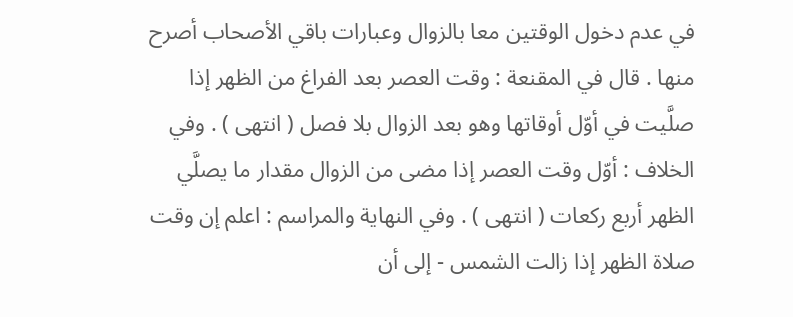في عدم دخول الوقتين معا بالزوال وعبارات باقي الأصحاب أصرح منها . قال في المقنعة : وقت العصر بعد الفراغ من الظهر إذا صلَّيت في أوّل أوقاتها وهو بعد الزوال بلا فصل ( انتهى ) . وفي الخلاف : أوّل وقت العصر إذا مضى من الزوال مقدار ما يصلَّي الظهر أربع ركعات ( انتهى ) . وفي النهاية والمراسم : اعلم إن وقت صلاة الظهر إذا زالت الشمس - إلى أن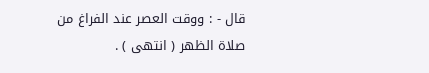قال - : ووقت العصر عند الفراغ من صلاة الظهر ( انتهى ) .